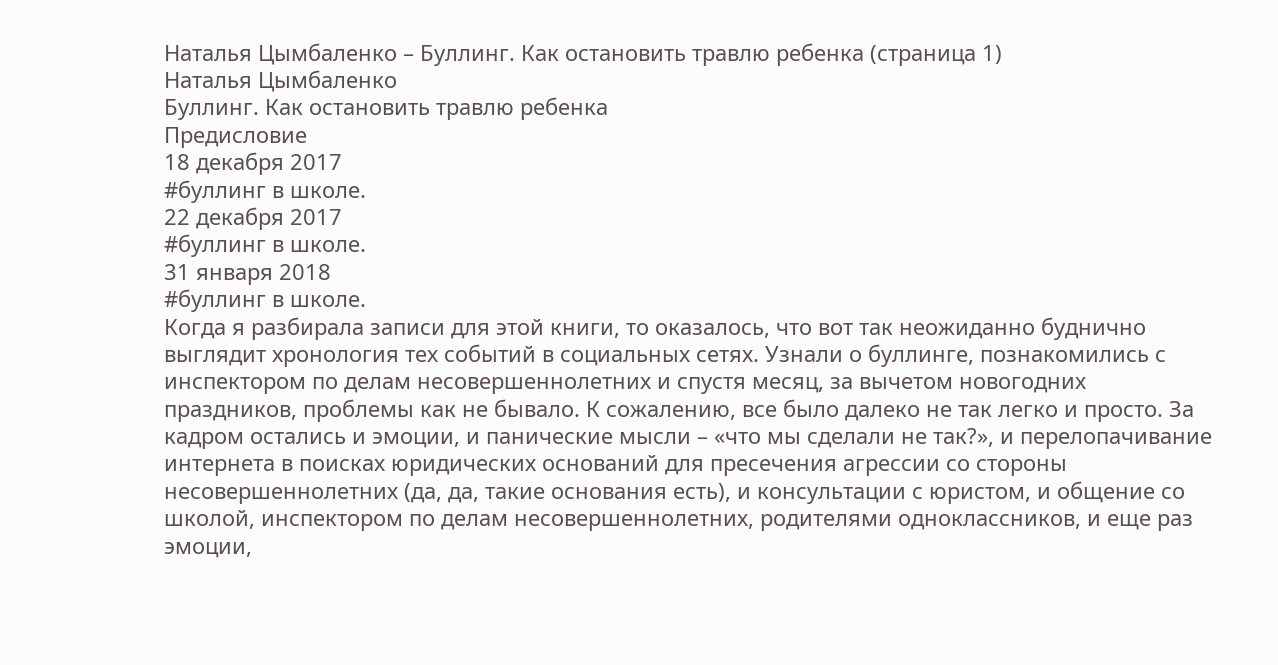Наталья Цымбаленко – Буллинг. Как остановить травлю ребенка (страница 1)
Наталья Цымбаленко
Буллинг. Как остановить травлю ребенка
Предисловие
18 декабря 2017
#буллинг в школе.
22 декабря 2017
#буллинг в школе.
31 января 2018
#буллинг в школе.
Когда я разбирала записи для этой книги, то оказалось, что вот так неожиданно буднично выглядит хронология тех событий в социальных сетях. Узнали о буллинге, познакомились с инспектором по делам несовершеннолетних и спустя месяц, за вычетом новогодних праздников, проблемы как не бывало. К сожалению, все было далеко не так легко и просто. За кадром остались и эмоции, и панические мысли – «что мы сделали не так?», и перелопачивание интернета в поисках юридических оснований для пресечения агрессии со стороны несовершеннолетних (да, да, такие основания есть), и консультации с юристом, и общение со школой, инспектором по делам несовершеннолетних, родителями одноклассников, и еще раз эмоции,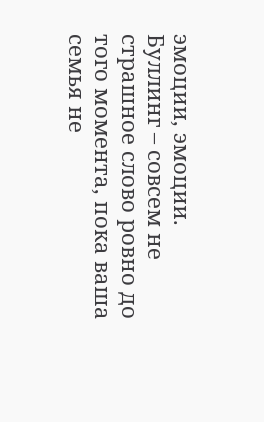эмоции, эмоции.
Буллинг – совсем не страшное слово ровно до того момента, пока ваша семья не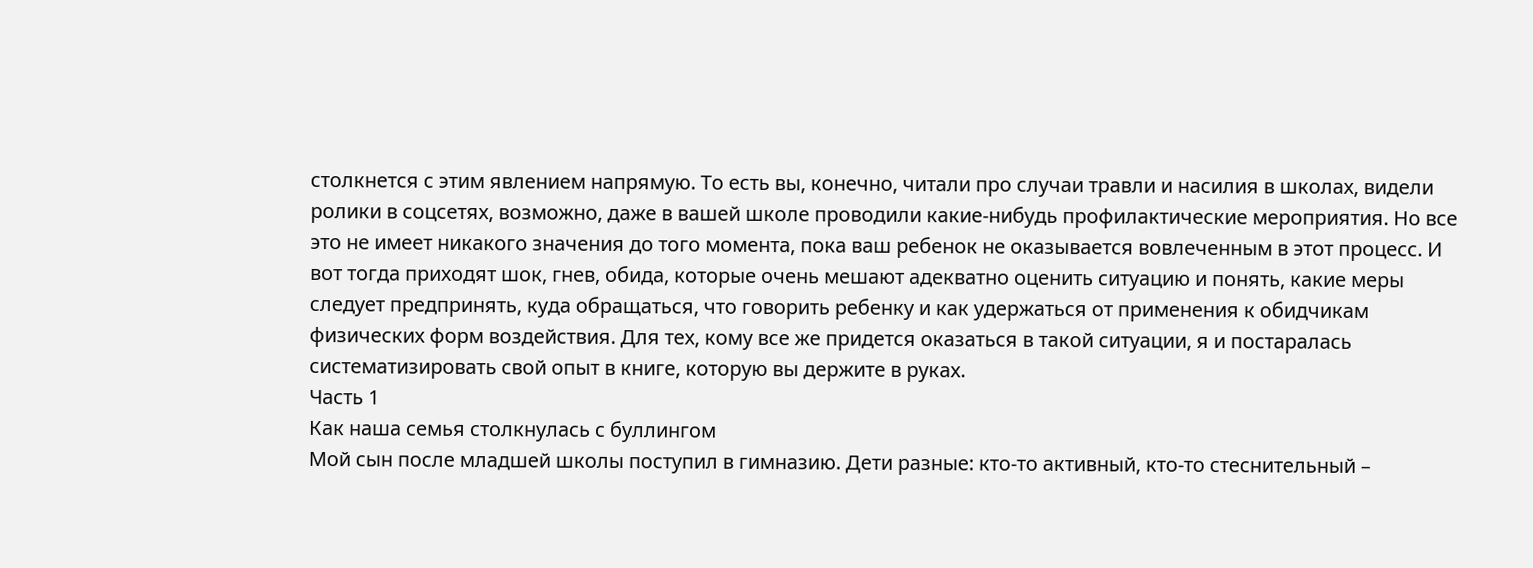столкнется с этим явлением напрямую. То есть вы, конечно, читали про случаи травли и насилия в школах, видели ролики в соцсетях, возможно, даже в вашей школе проводили какие-нибудь профилактические мероприятия. Но все это не имеет никакого значения до того момента, пока ваш ребенок не оказывается вовлеченным в этот процесс. И вот тогда приходят шок, гнев, обида, которые очень мешают адекватно оценить ситуацию и понять, какие меры следует предпринять, куда обращаться, что говорить ребенку и как удержаться от применения к обидчикам физических форм воздействия. Для тех, кому все же придется оказаться в такой ситуации, я и постаралась систематизировать свой опыт в книге, которую вы держите в руках.
Часть 1
Как наша семья столкнулась с буллингом
Мой сын после младшей школы поступил в гимназию. Дети разные: кто-то активный, кто-то стеснительный –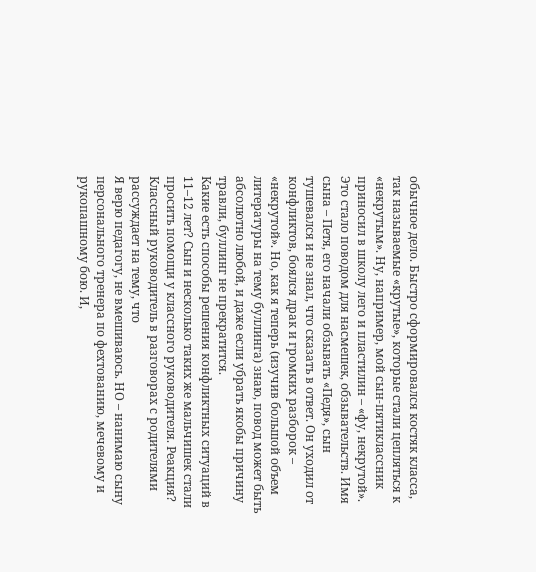обычное дело. Быстро сформировался костяк класса, так называемые «крутые», которые стали цепляться к «некрутым». Ну, например, мой сын-пятиклассник приносил в школу лего и пластилин – «фу, некрутой». Это стало поводом для насмешек, обзывательств. Имя сына – Петя, его начали обзывать «Педя», сын тушевался и не знал, что сказать в ответ. Он уходил от конфликтов, боялся драк и громких разборок – «некрутой». Но, как я теперь (изучив большой объем литературы на тему буллинга) знаю, повод может быть абсолютно любой, и даже если убрать якобы причину травли, буллинг не прекратится.
Какие есть способы решения конфликтных ситуаций в 11–12 лет? Сын и несколько таких же мальчишек стали просить помощи у классного руководителя. Реакция? Классный руководитель в разговорах с родителями рассуждает на тему, что
Я верю педагогу, не вмешиваюсь. НО – нанимаю сыну персонального тренера по фехтованию, мечевому и рукопашному бою. И,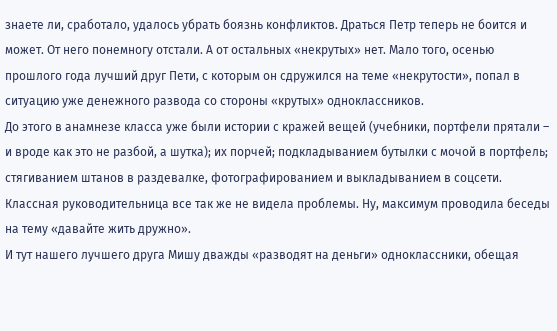знаете ли, сработало, удалось убрать боязнь конфликтов. Драться Петр теперь не боится и может. От него понемногу отстали. А от остальных «некрутых» нет. Мало того, осенью прошлого года лучший друг Пети, с которым он сдружился на теме «некрутости», попал в ситуацию уже денежного развода со стороны «крутых» одноклассников.
До этого в анамнезе класса уже были истории с кражей вещей (учебники, портфели прятали – и вроде как это не разбой, а шутка); их порчей; подкладыванием бутылки с мочой в портфель; стягиванием штанов в раздевалке, фотографированием и выкладыванием в соцсети. Классная руководительница все так же не видела проблемы. Ну, максимум проводила беседы на тему «давайте жить дружно».
И тут нашего лучшего друга Мишу дважды «разводят на деньги» одноклассники, обещая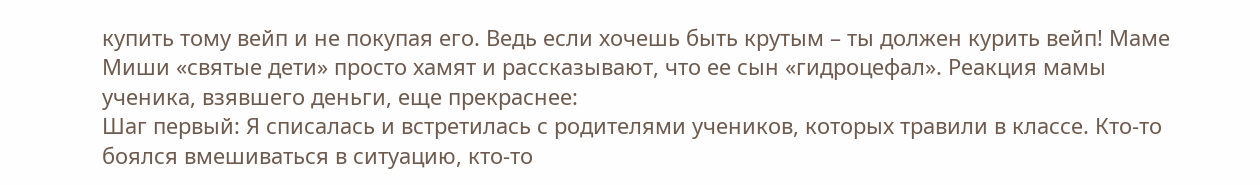купить тому вейп и не покупая его. Ведь если хочешь быть крутым – ты должен курить вейп! Маме Миши «святые дети» просто хамят и рассказывают, что ее сын «гидроцефал». Реакция мамы ученика, взявшего деньги, еще прекраснее:
Шаг первый: Я списалась и встретилась с родителями учеников, которых травили в классе. Кто-то боялся вмешиваться в ситуацию, кто-то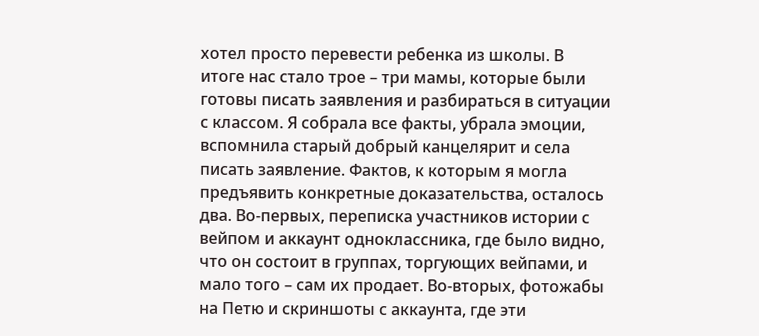хотел просто перевести ребенка из школы. В итоге нас стало трое – три мамы, которые были готовы писать заявления и разбираться в ситуации с классом. Я собрала все факты, убрала эмоции, вспомнила старый добрый канцелярит и села писать заявление. Фактов, к которым я могла предъявить конкретные доказательства, осталось два. Во-первых, переписка участников истории с вейпом и аккаунт одноклассника, где было видно, что он состоит в группах, торгующих вейпами, и мало того – сам их продает. Во-вторых, фотожабы на Петю и скриншоты с аккаунта, где эти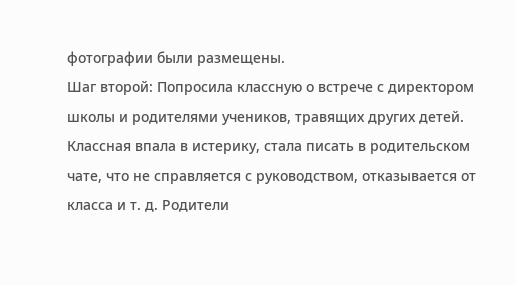фотографии были размещены.
Шаг второй: Попросила классную о встрече с директором школы и родителями учеников, травящих других детей. Классная впала в истерику, стала писать в родительском чате, что не справляется с руководством, отказывается от класса и т. д. Родители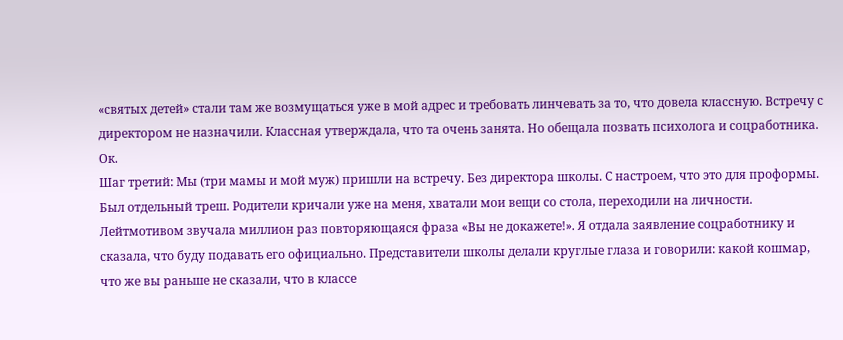«святых детей» стали там же возмущаться уже в мой адрес и требовать линчевать за то, что довела классную. Встречу с директором не назначили. Классная утверждала, что та очень занята. Но обещала позвать психолога и соцработника. Ок.
Шаг третий: Мы (три мамы и мой муж) пришли на встречу. Без директора школы. С настроем, что это для проформы. Был отдельный треш. Родители кричали уже на меня, хватали мои вещи со стола, переходили на личности. Лейтмотивом звучала миллион раз повторяющаяся фраза «Вы не докажете!». Я отдала заявление соцработнику и сказала, что буду подавать его официально. Представители школы делали круглые глаза и говорили: какой кошмар, что же вы раньше не сказали, что в классе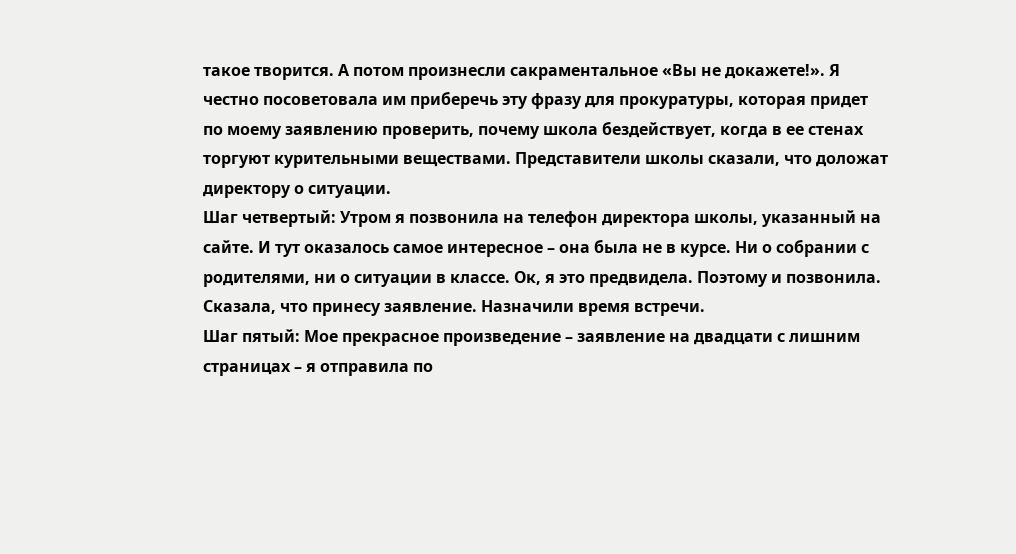такое творится. А потом произнесли сакраментальное «Вы не докажете!». Я честно посоветовала им приберечь эту фразу для прокуратуры, которая придет по моему заявлению проверить, почему школа бездействует, когда в ее стенах торгуют курительными веществами. Представители школы сказали, что доложат директору о ситуации.
Шаг четвертый: Утром я позвонила на телефон директора школы, указанный на сайте. И тут оказалось самое интересное – она была не в курсе. Ни о собрании с родителями, ни о ситуации в классе. Ок, я это предвидела. Поэтому и позвонила. Сказала, что принесу заявление. Назначили время встречи.
Шаг пятый: Мое прекрасное произведение – заявление на двадцати с лишним страницах – я отправила по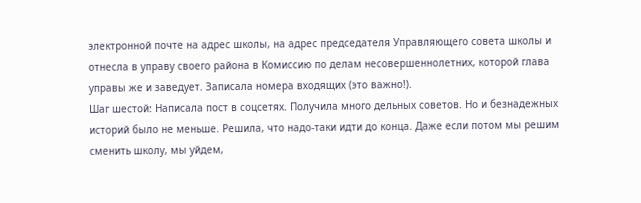электронной почте на адрес школы, на адрес председателя Управляющего совета школы и отнесла в управу своего района в Комиссию по делам несовершеннолетних, которой глава управы же и заведует. Записала номера входящих (это важно!).
Шаг шестой: Написала пост в соцсетях. Получила много дельных советов. Но и безнадежных историй было не меньше. Решила, что надо-таки идти до конца. Даже если потом мы решим сменить школу, мы уйдем,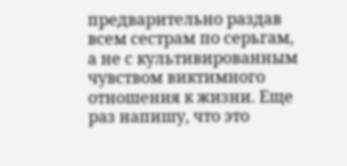предварительно раздав всем сестрам по серьгам, а не с культивированным чувством виктимного отношения к жизни. Еще раз напишу, что это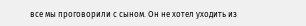все мы проговорили с сыном. Он не хотел уходить из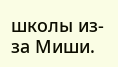школы из-за Миши.